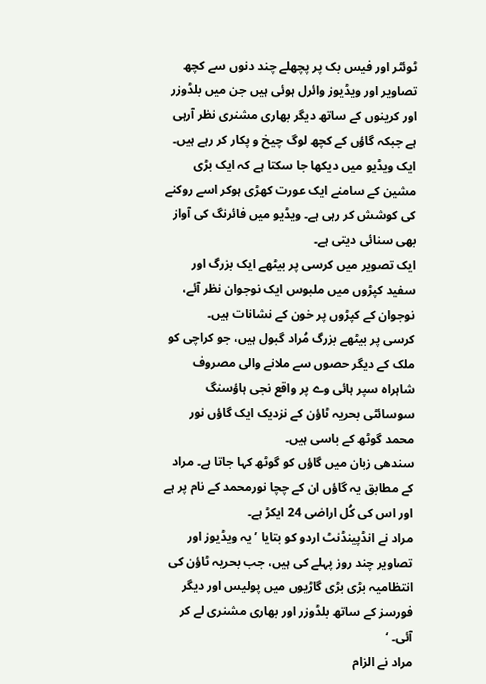ٹوئٹر اور فیس بک پر پچھلے چند دنوں سے کچھ تصاویر اور ویڈیوز وائرل ہوئی ہیں جن میں بلڈوزر اور کرینوں کے ساتھ دیگر بھاری مشنری نظر آرہی ہے جبکہ گاؤں کے کچھ لوگ چیخ و پکار کر رہے ہیں۔
ایک ویڈیو میں دیکھا جا سکتا ہے کہ ایک بڑی مشین کے سامنے ایک عورت کھڑی ہوکر اسے روکنے کی کوشش کر رہی ہے۔ ویڈیو میں فائرنگ کی آواز بھی سنائی دیتی ہے۔
ایک تصویر میں کرسی پر بیٹھے ایک بزرگ اور سفید کپڑوں میں ملبوس ایک نوجوان نظر آئے، نوجوان کے کپڑوں پر خون کے نشانات ہیں۔
کرسی پر بیٹھے بزرگ مُراد گبول ہیں، جو کراچی کو ملک کے دیگر حصوں سے ملانے والی مصروف شاہراہ سپر ہائی وے پر واقع نجی ہاؤسنگ سوسائٹی بحریہ ٹاؤن کے نزدیک ایک گاؤں نور محمد گوٹھ کے باسی ہیں۔
سندھی زبان میں گاؤں کو گوٹھ کہا جاتا ہے۔ مراد کے مطابق یہ گاؤں ان کے چچا نورمحمد کے نام پر ہے اور اس کی کُل اراضی 24 ایکڑ ہے۔
مراد نے انڈپینڈنٹ اردو کو بتایا ’یہ ویڈیوز اور تصاویر چند روز پہلے کی ہیں، جب بحریہ ٹاؤن کی انتظامیہ بڑی بڑی گاڑیوں میں پولیس اور دیگر فورسز کے ساتھ بلڈوزر اور بھاری مشنری لے کر آئی۔ ‘
مراد نے الزام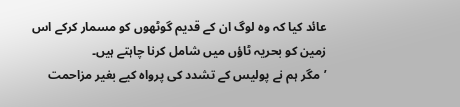عائد کیا کہ وہ لوگ ان کے قدیم گوٹھوں کو مسمار کرکے اس زمین کو بحریہ ٹاؤں میں شامل کرنا چاہتے ہیں۔
’مگر ہم نے پولیس کے تشدد کی پرواہ کیے بغیر مزاحمت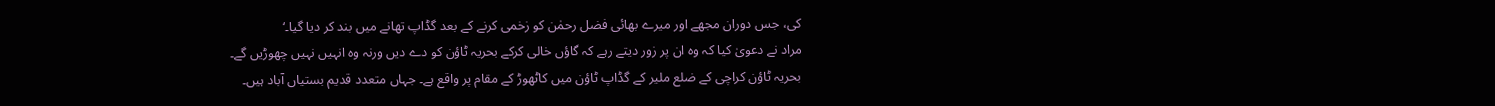کی، جس دوران مجھے اور میرے بھائی فضل رحمٰن کو زخمی کرنے کے بعد گڈاپ تھانے میں بند کر دیا گیا۔‘
مراد نے دعویٰ کیا کہ وہ ان پر زور دیتے رہے کہ گاؤں خالی کرکے بحریہ ٹاؤن کو دے دیں ورنہ وہ انہیں نہیں چھوڑیں گے۔
بحریہ ٹاؤن کراچی کے ضلع ملیر کے گڈاپ ٹاؤن میں کاٹھوڑ کے مقام پر واقع ہے۔ جہاں متعدد قدیم بستیاں آباد ہیں۔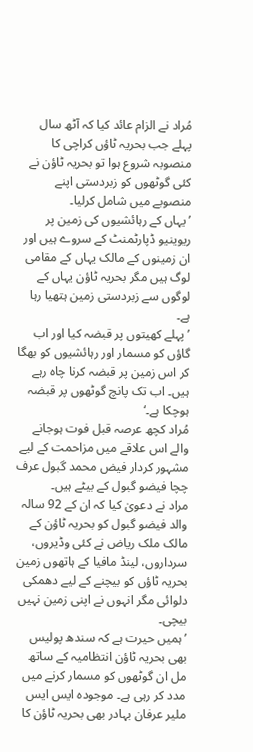مُراد نے الزام عائد کیا کہ آٹھ سال پہلے جب بحریہ ٹاؤں کراچی کا منصوبہ شروع ہوا تو بحریہ ٹاؤن نے کئی گوٹھوں کو زبردستی اپنے منصوبے میں شامل کرلیا۔
’یہاں کے رہائشیوں کی زمین پر ریوینیو ڈپارٹمنٹ کے سروے ہیں اور ان زمینوں کے مالک یہاں کے مقامی لوگ ہیں مگر بحریہ ٹاؤن یہاں کے لوگوں سے زبردستی زمین ہتھیا رہا ہے۔
’پہلے کھیتوں پر قبضہ کیا اور اب گاؤں کو مسمار اور رہائشیوں کو بھگا کر اس زمین پر قبضہ کرنا چاہ رہے ہیں۔ اب تک پانچ گوٹھوں پر قبضہ ہوچکا ہے۔‘
مُراد کچھ عرصہ قبل فوت ہوجانے والے اس علاقے میں مزاحمت کے لیے مشہور کردار فیض محمد گبول عرف چچا فیضو گبول کے بیٹے ہیں۔
مراد نے دعویٰ کیا کہ ان کے 92 سالہ والد فیضو گبول کو بحریہ ٹاؤن کے مالک ملک ریاض نے کئی وڈیروں، سرداروں، لینڈ مافیا کے ہاتھوں زمین بحریہ ٹاؤں کو بیچنے کے لیے دھمکی دلوائی مگر انہوں نے اپنی زمین نہیں بیچی۔
’ہمیں حیرت ہے کہ سندھ پولیس بھی بحریہ ٹاؤن انتظامیہ کے ساتھ مل ان گوٹھوں کو مسمار کرنے میں مدد کر رہی ہے۔ موجودہ ایس ایس ملیر عرفان بہادر بھی بحریہ ٹاؤن کا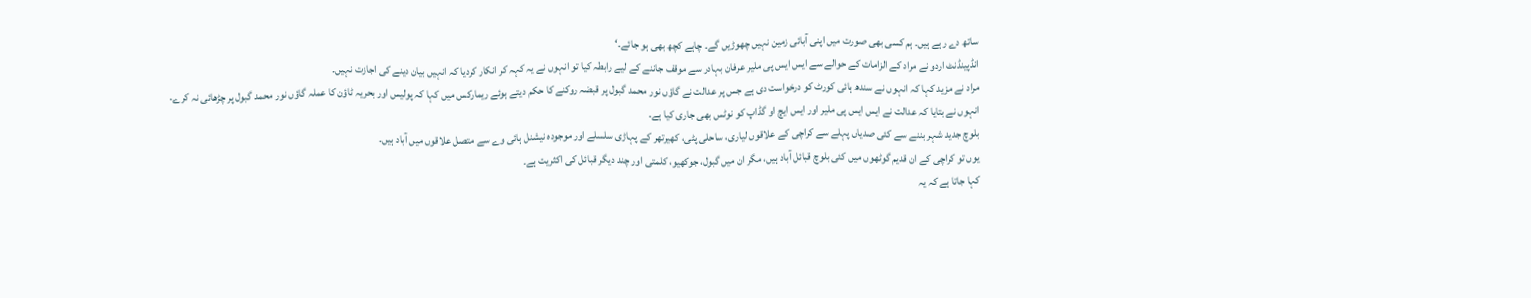ساتھ دے رہے ہیں۔ ہم کسی بھی صورت میں اپنی آبائی زمین نہیں چھوڑیں گے۔ چاہے کچھ بھی ہو جائے۔‘
انڈپینڈنٹ اردو نے مراد کے الزامات کے حوالے سے ایس ایس پی ملیر عرفان بہادر سے موقف جاننے کے لیے رابطہ کیا تو انہوں نے یہ کہہ کر انکار کردیا کہ انہیں بیان دینے کی اجازت نہیں۔
مراد نے مزید کہا کہ انہوں نے سندھ ہائی کورٹ کو درخواست دی ہے جس پر عدالت نے گاؤں نور محمد گبول پر قبضہ روکنے کا حکم دیتے ہوئے ریمارکس میں کہا کہ پولیس اور بحریہ ٹاؤن کا عملہ گاؤں نور محمد گبول پر چڑھائی نہ کرے۔
انہوں نے بتایا کہ عدالت نے ایس ایس پی ملیر اور ایس ایچ او گڈاپ کو نوٹس بھی جاری کیا ہے۔
بلوچ جدید شہر بننے سے کئی صدیاں پہلے سے کراچی کے علاقوں لیاری، ساحلی پٹی، کھیرتھر کے پہاڑی سلسلے اور موجودہ نیشنل ہائی وے سے متصل علاقوں میں آباد ہیں۔
یوں تو کراچی کے ان قدیم گوٹھوں میں کئی بلوچ قبائل آباد ہیں، مگر ان میں گبول، جوکھیو، کلمتی اور چند دیگر قبائل کی اکثریت ہے۔
کہا جاتا ہے کہ یہ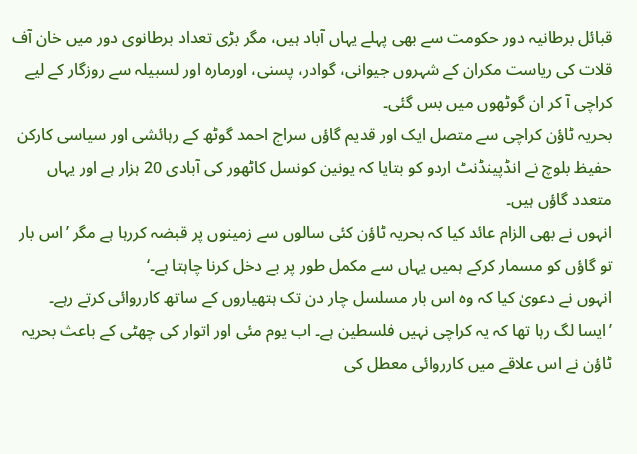قبائل برطانیہ دور حکومت سے بھی پہلے یہاں آباد ہیں، مگر بڑی تعداد برطانوی دور میں خان آف قلات کی ریاست مکران کے شہروں جیوانی، گوادر، پسنی، اورمارہ اور لسبیلہ سے روزگار کے لیے کراچی آ کر ان گوٹھوں میں بس گئی۔
بحریہ ٹاؤن کراچی سے متصل ایک اور قدیم گاؤں سراج احمد گوٹھ کے رہائشی اور سیاسی کارکن حفیظ بلوچ نے انڈپینڈنٹ اردو کو بتایا کہ یونین کونسل کاٹھور کی آبادی 20 ہزار ہے اور یہاں متعدد گاؤں ہیں۔
انہوں نے بھی الزام عائد کیا کہ بحریہ ٹاؤن کئی سالوں سے زمینوں پر قبضہ کررہا ہے مگر ’اس بار تو گاؤں کو مسمار کرکے ہمیں یہاں سے مکمل طور پر بے دخل کرنا چاہتا ہے۔‘
انہوں نے دعویٰ کیا کہ وہ اس بار مسلسل چار دن تک ہتھیاروں کے ساتھ کارروائی کرتے رہے۔
’ایسا لگ رہا تھا کہ یہ کراچی نہیں فلسطین ہے۔ اب یوم مئی اور اتوار کی چھٹی کے باعث بحریہ ٹاؤن نے اس علاقے میں کارروائی معطل کی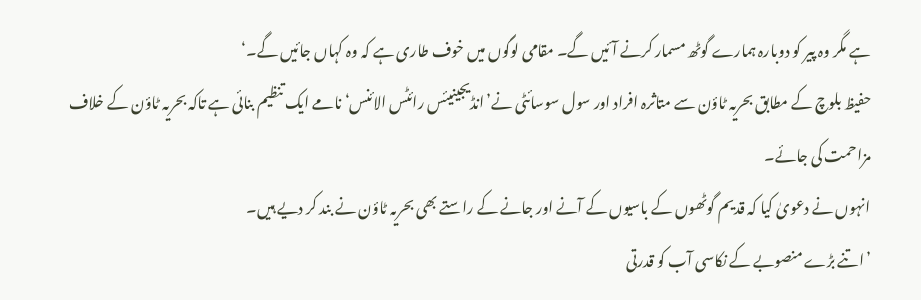ہے مگر وہ پیر کو دوبارہ ہمارے گوٹھ مسمار کرنے آئیں گے۔ مقامی لوگوں میں خوف طاری ہے کہ وہ کہاں جائیں گے۔‘
حفیظ بلوچ کے مطابق بحریہ ٹاؤن سے متاثرہ افراد اور سول سوسائٹی نے’انڈیجینیئس رائٹس الائنس‘ نامے ایک تنظیم بنائی ہے تاکہ بحریہ ٹاؤن کے خلاف مزاحمت کی جائے۔
انہوں نے دعویٰ کیا کہ قدیم گوٹھوں کے باسیوں کے آنے اور جانے کے راستے بھی بحریہ ٹاؤن نے بند کر دیے ہیں۔
’اتنے بڑے منصوبے کے نکاسی آب کو قدرتی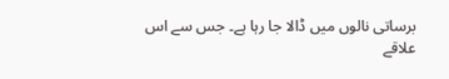برساتی نالوں میں ڈالا جا رہا ہے۔ جس سے اس علاقے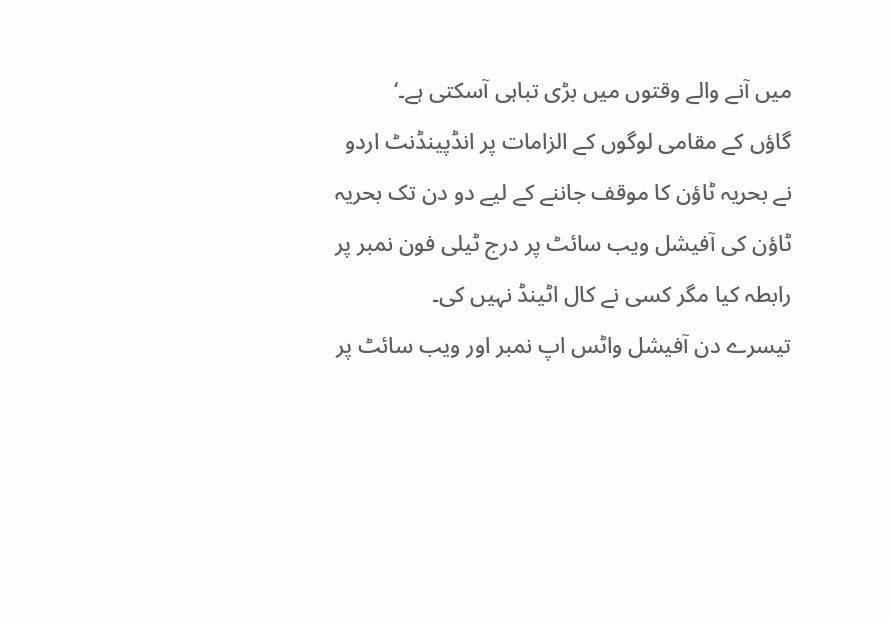میں آنے والے وقتوں میں بڑی تباہی آسکتی ہے۔‘
گاؤں کے مقامی لوگوں کے الزامات پر انڈپینڈنٹ اردو نے بحریہ ٹاؤن کا موقف جاننے کے لیے دو دن تک بحریہ ٹاؤن کی آفیشل ویب سائٹ پر درج ٹیلی فون نمبر پر رابطہ کیا مگر کسی نے کال اٹینڈ نہیں کی۔
تیسرے دن آفیشل واٹس اپ نمبر اور ویب سائٹ پر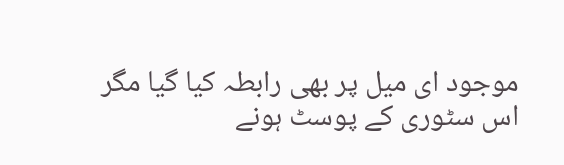موجود ای میل پر بھی رابطہ کیا گیا مگر اس سٹوری کے پوسٹ ہونے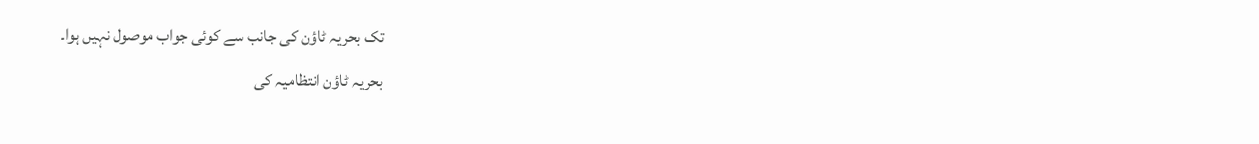تک بحریہ ٹاؤن کی جانب سے کوئی جواب موصول نہیں ہوا۔
بحریہ ٹاؤن انتظامیہ کی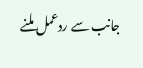جانب سے ردعمل ملنے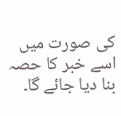کی صورت میں اسے خبر کا حصہ بنا دیا جائے گا۔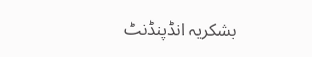بشکریہ انڈپنڈنٹ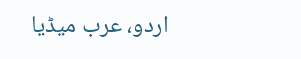اردو، عرب میڈیا